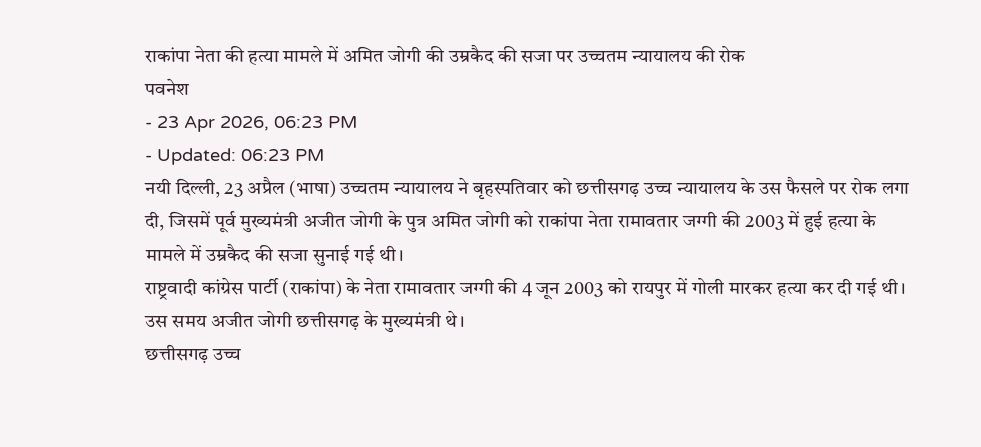राकांपा नेता की हत्या मामले में अमित जोगी की उम्रकैद की सजा पर उच्चतम न्यायालय की रोक
पवनेश
- 23 Apr 2026, 06:23 PM
- Updated: 06:23 PM
नयी दिल्ली, 23 अप्रैल (भाषा) उच्चतम न्यायालय ने बृहस्पतिवार को छत्तीसगढ़ उच्च न्यायालय के उस फैसले पर रोक लगा दी, जिसमें पूर्व मुख्यमंत्री अजीत जोगी के पुत्र अमित जोगी को राकांपा नेता रामावतार जग्गी की 2003 में हुई हत्या के मामले में उम्रकैद की सजा सुनाई गई थी।
राष्ट्रवादी कांग्रेस पार्टी (राकांपा) के नेता रामावतार जग्गी की 4 जून 2003 को रायपुर में गोली मारकर हत्या कर दी गई थी। उस समय अजीत जोगी छत्तीसगढ़ के मुख्यमंत्री थे।
छत्तीसगढ़ उच्च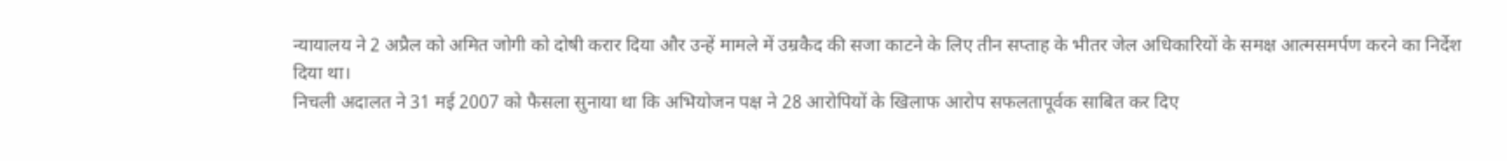न्यायालय ने 2 अप्रैल को अमित जोगी को दोषी करार दिया और उन्हें मामले में उम्रकैद की सजा काटने के लिए तीन सप्ताह के भीतर जेल अधिकारियों के समक्ष आत्मसमर्पण करने का निर्देश दिया था।
निचली अदालत ने 31 मई 2007 को फैसला सुनाया था कि अभियोजन पक्ष ने 28 आरोपियों के खिलाफ आरोप सफलतापूर्वक साबित कर दिए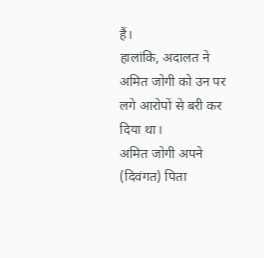हैं।
हालांकि, अदालत ने अमित जोगी को उन पर लगे आरोपों से बरी कर दिया था।
अमित जोगी अपने (दिवंगत) पिता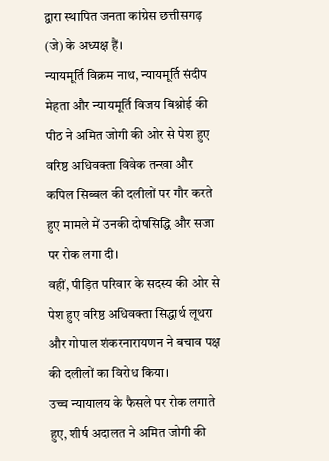द्वारा स्थापित जनता कांग्रेस छत्तीसगढ़ (जे) के अध्यक्ष हैं।
न्यायमूर्ति विक्रम नाथ, न्यायमूर्ति संदीप मेहता और न्यायमूर्ति विजय बिश्नोई की पीठ ने अमित जोगी की ओर से पेश हुए वरिष्ठ अधिवक्ता विवेक तन्खा और कपिल सिब्बल की दलीलों पर गौर करते हुए मामले में उनकी दोषसिद्धि और सजा पर रोक लगा दी।
वहीं, पीड़ित परिवार के सदस्य की ओर से पेश हुए वरिष्ठ अधिवक्ता सिद्धार्थ लूथरा और गोपाल शंकरनारायणन ने बचाव पक्ष की दलीलों का विरोध किया।
उच्च न्यायालय के फैसले पर रोक लगाते हुए, शीर्ष अदालत ने अमित जोगी की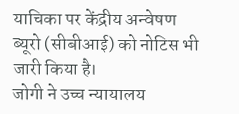याचिका पर केंद्रीय अन्वेषण ब्यूरो (सीबीआई) को नोटिस भी जारी किया है।
जोगी ने उच्च न्यायालय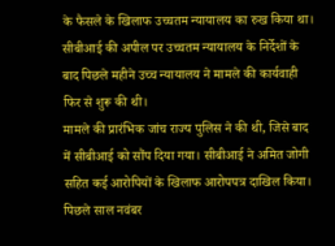के फैसले के खिलाफ उच्चतम न्यायालय का रुख किया था।
सीबीआई की अपील पर उच्चतम न्यायालय के निर्देशों के बाद पिछले महीने उच्च न्यायालय ने मामले की कार्यवाही फिर से शुरू की थी।
मामले की प्रारंभिक जांच राज्य पुलिस ने की थी, जिसे बाद में सीबीआई को सौंप दिया गया। सीबीआई ने अमित जोगी सहित कई आरोपियों के खिलाफ आरोपपत्र दाखिल किया।
पिछले साल नवंबर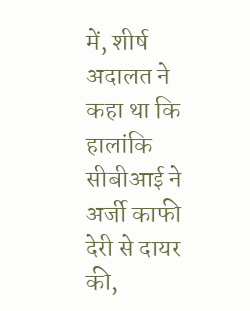में, शीर्ष अदालत ने कहा था कि हालांकि सीबीआई ने अर्जी काफी देरी से दायर की,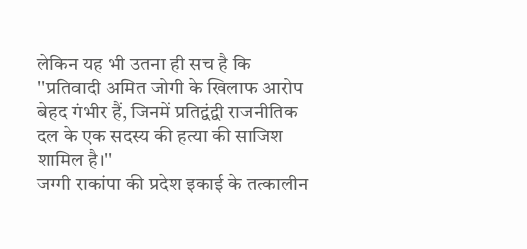लेकिन यह भी उतना ही सच है कि ''प्रतिवादी अमित जोगी के खिलाफ आरोप बेहद गंभीर हैं, जिनमें प्रतिद्वंद्वी राजनीतिक दल के एक सदस्य की हत्या की साजिश शामिल है।''
जग्गी राकांपा की प्रदेश इकाई के तत्कालीन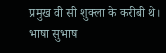प्रमुख वी सी शुक्ला के करीबी थे।
भाषा सुभाष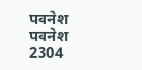पवनेश
पवनेश
2304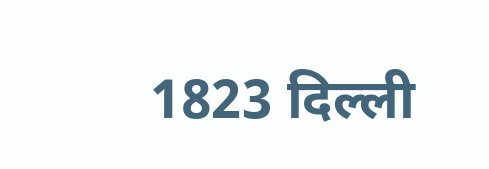1823 दिल्ली